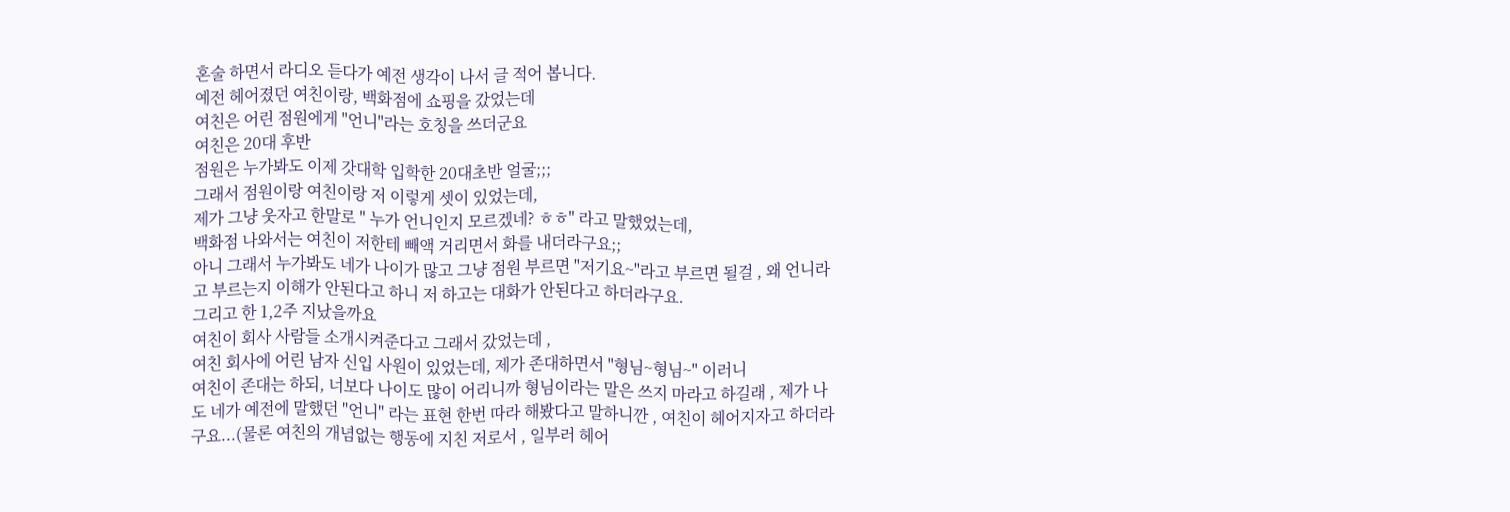혼술 하면서 라디오 듣다가 예전 생각이 나서 글 적어 봅니다.
예전 헤어졌던 여친이랑, 백화점에 쇼핑을 갔었는데
여친은 어린 점원에게 "언니"라는 호칭을 쓰더군요
여친은 20대 후반
점원은 누가봐도 이제 갓대학 입학한 20대초반 얼굴;;;
그래서 점원이랑 여친이랑 저 이렇게 셋이 있었는데,
제가 그냥 웃자고 한말로 " 누가 언니인지 모르겠네? ㅎㅎ" 라고 말했었는데,
백화점 나와서는 여친이 저한테 빼액 거리면서 화를 내더라구요;;
아니 그래서 누가봐도 네가 나이가 많고 그냥 점원 부르면 "저기요~"라고 부르면 될걸 , 왜 언니라
고 부르는지 이해가 안된다고 하니 저 하고는 대화가 안된다고 하더라구요.
그리고 한 1,2주 지났을까요
여친이 회사 사람들 소개시켜준다고 그래서 갔었는데 ,
여친 회사에 어린 남자 신입 사원이 있었는데, 제가 존대하면서 "형님~형님~" 이러니
여친이 존대는 하되, 너보다 나이도 많이 어리니까 형님이라는 말은 쓰지 마라고 하길래 , 제가 나
도 네가 예전에 말했던 "언니" 라는 표현 한번 따라 해봤다고 말하니깐 , 여친이 헤어지자고 하더라
구요...(물론 여친의 개념없는 행동에 지친 저로서 , 일부러 헤어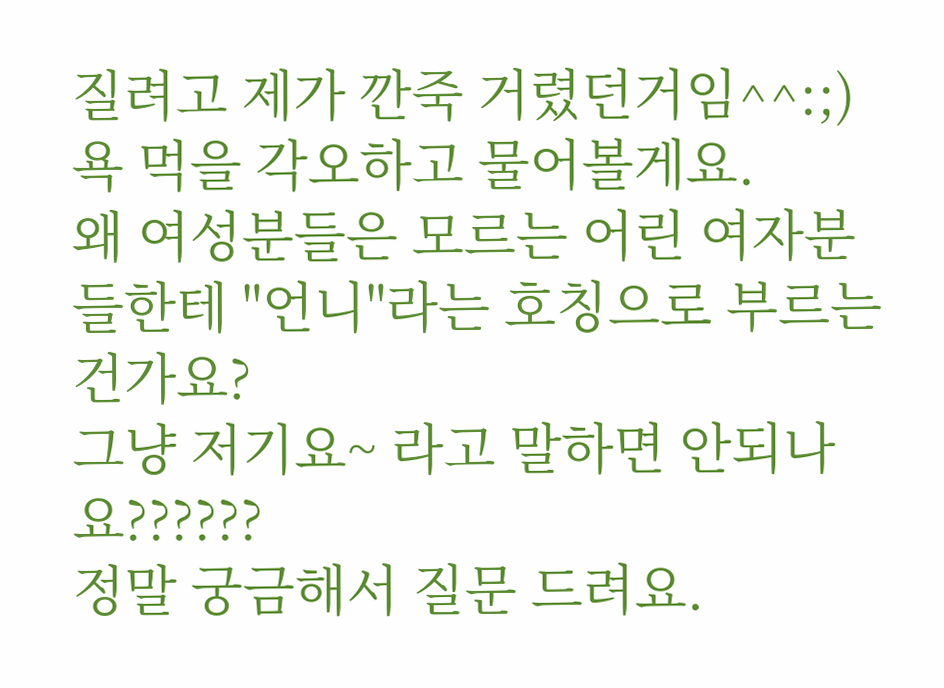질려고 제가 깐죽 거렸던거임^^:;)
욕 먹을 각오하고 물어볼게요.
왜 여성분들은 모르는 어린 여자분들한테 "언니"라는 호칭으로 부르는건가요?
그냥 저기요~ 라고 말하면 안되나요??????
정말 궁금해서 질문 드려요.